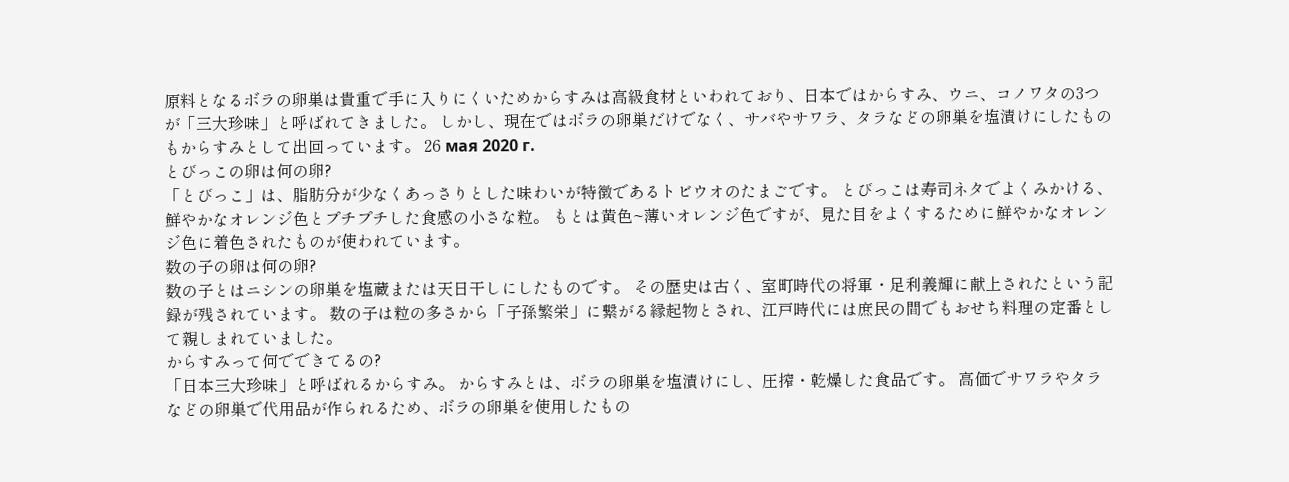原料となるボラの卵巣は貴重で手に入りにくいためからすみは高級食材といわれており、日本ではからすみ、ウニ、コノワタの3つが「三大珍味」と呼ばれてきました。 しかし、現在ではボラの卵巣だけでなく、サバやサワラ、タラなどの卵巣を塩漬けにしたものもからすみとして出回っています。 26 мая 2020 г.
とびっこの卵は何の卵?
「とびっこ」は、脂肪分が少なくあっさりとした味わいが特徴であるトビウオのたまごです。 とびっこは寿司ネタでよくみかける、鮮やかなオレンジ色とプチプチした食感の小さな粒。 もとは黄色~薄いオレンジ色ですが、見た目をよくするために鮮やかなオレンジ色に着色されたものが使われています。
数の子の卵は何の卵?
数の子とはニシンの卵巣を塩蔵または天日干しにしたものです。 その歴史は古く、室町時代の将軍・足利義輝に献上されたという記録が残されています。 数の子は粒の多さから「子孫繁栄」に繋がる縁起物とされ、江戸時代には庶民の間でもおせち料理の定番として親しまれていました。
からすみって何でできてるの?
「日本三大珍味」と呼ばれるからすみ。 からすみとは、ボラの卵巣を塩漬けにし、圧搾・乾燥した食品です。 高価でサワラやタラなどの卵巣で代用品が作られるため、ボラの卵巣を使用したもの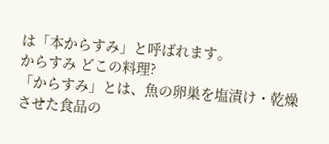は「本からすみ」と呼ばれます。
からすみ どこの料理?
「からすみ」とは、魚の卵巣を塩漬け・乾燥させた食品の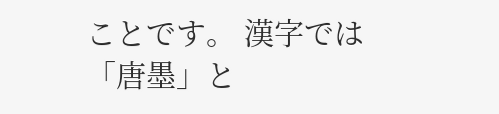ことです。 漢字では「唐墨」と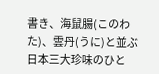書き、海鼠腸(このわた)、雲丹(うに)と並ぶ日本三大珍味のひと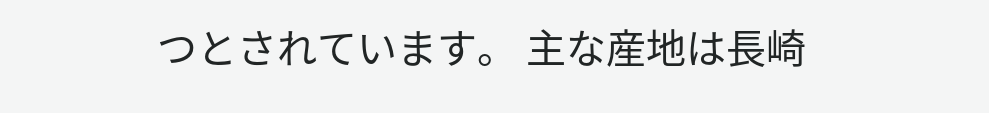つとされています。 主な産地は長崎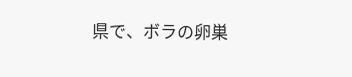県で、ボラの卵巣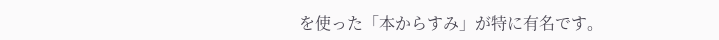を使った「本からすみ」が特に有名です。